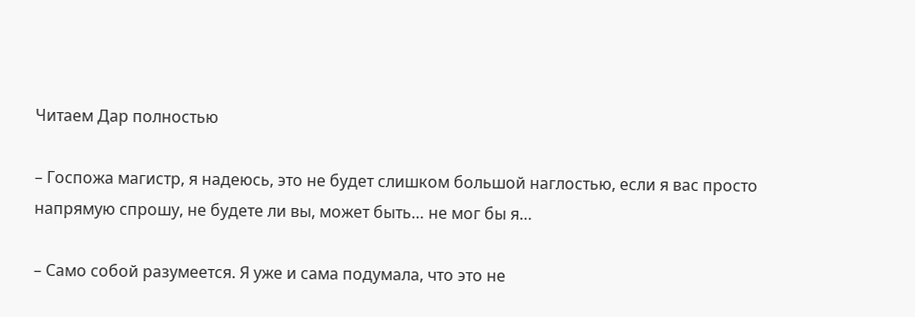Читаем Дар полностью

– Госпожа магистр, я надеюсь, это не будет слишком большой наглостью, если я вас просто напрямую спрошу, не будете ли вы, может быть… не мог бы я…

– Само собой разумеется. Я уже и сама подумала, что это не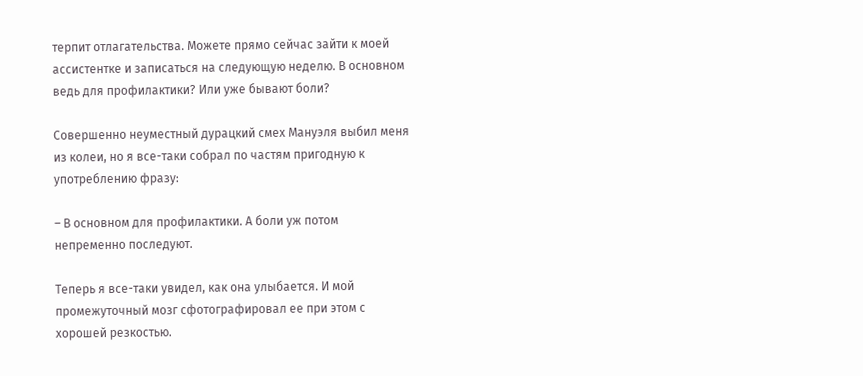терпит отлагательства. Можете прямо сейчас зайти к моей ассистентке и записаться на следующую неделю. В основном ведь для профилактики? Или уже бывают боли?

Совершенно неуместный дурацкий смех Мануэля выбил меня из колеи, но я все-таки собрал по частям пригодную к употреблению фразу:

– В основном для профилактики. А боли уж потом непременно последуют.

Теперь я все-таки увидел, как она улыбается. И мой промежуточный мозг сфотографировал ее при этом с хорошей резкостью.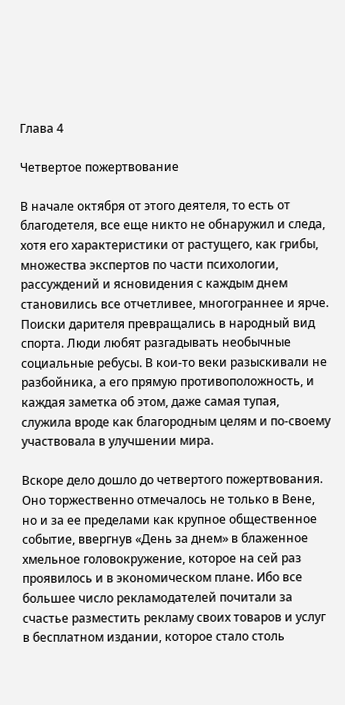Глава 4

Четвертое пожертвование

В начале октября от этого деятеля, то есть от благодетеля, все еще никто не обнаружил и следа, хотя его характеристики от растущего, как грибы, множества экспертов по части психологии, рассуждений и ясновидения с каждым днем становились все отчетливее, многограннее и ярче. Поиски дарителя превращались в народный вид спорта. Люди любят разгадывать необычные социальные ребусы. В кои-то веки разыскивали не разбойника, а его прямую противоположность, и каждая заметка об этом, даже самая тупая, служила вроде как благородным целям и по-своему участвовала в улучшении мира.

Вскоре дело дошло до четвертого пожертвования. Оно торжественно отмечалось не только в Вене, но и за ее пределами как крупное общественное событие, ввергнув «День за днем» в блаженное хмельное головокружение, которое на сей раз проявилось и в экономическом плане. Ибо все большее число рекламодателей почитали за счастье разместить рекламу своих товаров и услуг в бесплатном издании, которое стало столь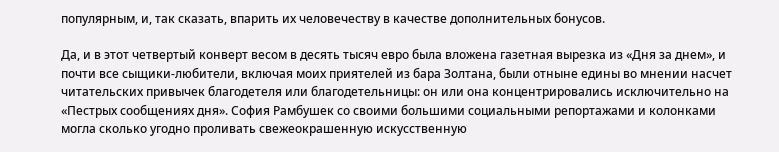популярным, и, так сказать, впарить их человечеству в качестве дополнительных бонусов.

Да, и в этот четвертый конверт весом в десять тысяч евро была вложена газетная вырезка из «Дня за днем», и почти все сыщики-любители, включая моих приятелей из бара Золтана, были отныне едины во мнении насчет читательских привычек благодетеля или благодетельницы: он или она концентрировались исключительно на «Пестрых сообщениях дня». София Рамбушек со своими большими социальными репортажами и колонками могла сколько угодно проливать свежеокрашенную искусственную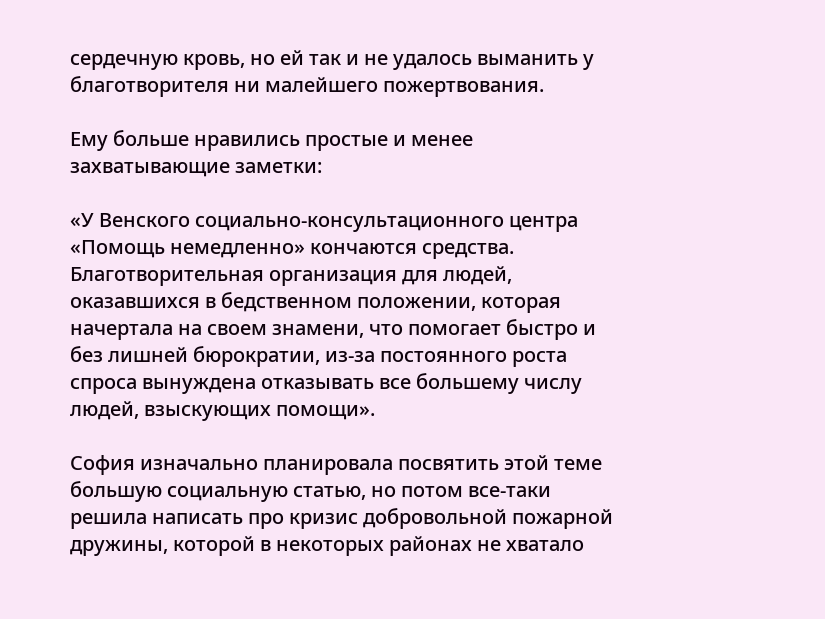сердечную кровь, но ей так и не удалось выманить у благотворителя ни малейшего пожертвования.

Ему больше нравились простые и менее захватывающие заметки:

«У Венского социально-консультационного центра «Помощь немедленно» кончаются средства. Благотворительная организация для людей, оказавшихся в бедственном положении, которая начертала на своем знамени, что помогает быстро и без лишней бюрократии, из-за постоянного роста спроса вынуждена отказывать все большему числу людей, взыскующих помощи».

София изначально планировала посвятить этой теме большую социальную статью, но потом все-таки решила написать про кризис добровольной пожарной дружины, которой в некоторых районах не хватало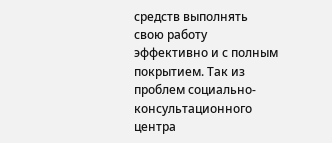средств выполнять свою работу эффективно и с полным покрытием. Так из проблем социально-консультационного центра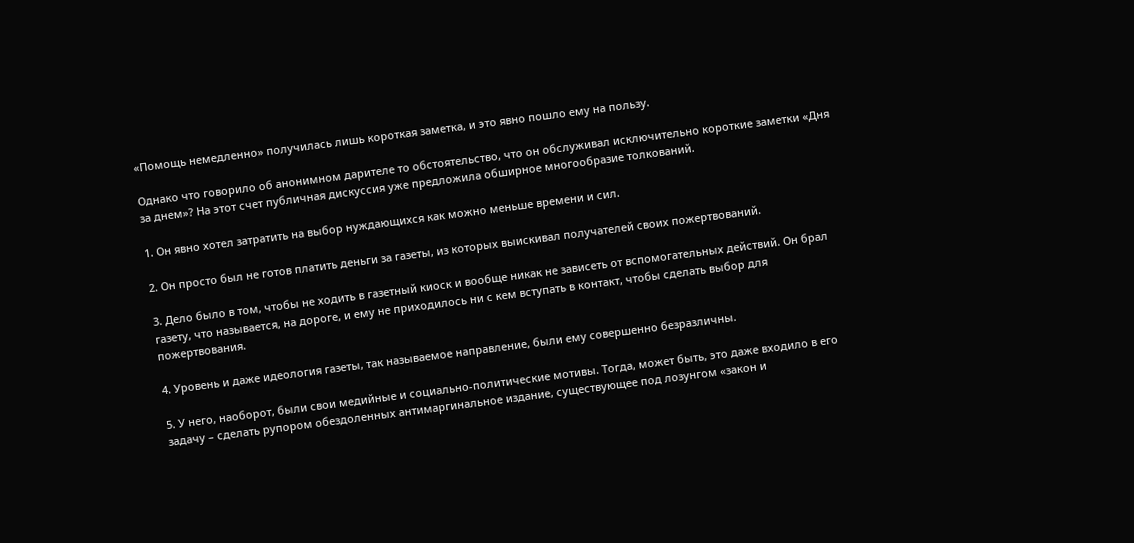«Помощь немедленно» получилась лишь короткая заметка, и это явно пошло ему на пользу.

Однако что говорило об анонимном дарителе то обстоятельство, что он обслуживал исключительно короткие заметки «Дня за днем»? На этот счет публичная дискуссия уже предложила обширное многообразие толкований.

1. Он явно хотел затратить на выбор нуждающихся как можно меньше времени и сил.

2. Он просто был не готов платить деньги за газеты, из которых выискивал получателей своих пожертвований.

3. Дело было в том, чтобы не ходить в газетный киоск и вообще никак не зависеть от вспомогательных действий. Он брал газету, что называется, на дороге, и ему не приходилось ни с кем вступать в контакт, чтобы сделать выбор для пожертвования.

4. Уровень и даже идеология газеты, так называемое направление, были ему совершенно безразличны.

5. У него, наоборот, были свои медийные и социально-политические мотивы. Тогда, может быть, это даже входило в его задачу – сделать рупором обездоленных антимаргинальное издание, существующее под лозунгом «закон и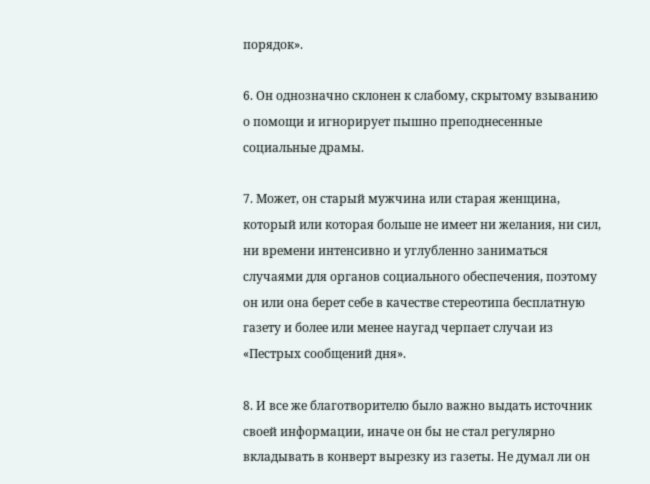порядок».

6. Он однозначно склонен к слабому, скрытому взыванию о помощи и игнорирует пышно преподнесенные социальные драмы.

7. Может, он старый мужчина или старая женщина, который или которая больше не имеет ни желания, ни сил, ни времени интенсивно и углубленно заниматься случаями для органов социального обеспечения, поэтому он или она берет себе в качестве стереотипа бесплатную газету и более или менее наугад черпает случаи из «Пестрых сообщений дня».

8. И все же благотворителю было важно выдать источник своей информации, иначе он бы не стал регулярно вкладывать в конверт вырезку из газеты. Не думал ли он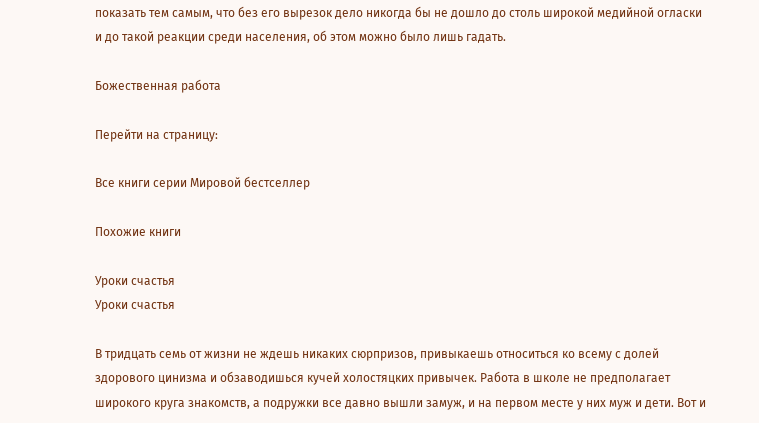показать тем самым, что без его вырезок дело никогда бы не дошло до столь широкой медийной огласки и до такой реакции среди населения, об этом можно было лишь гадать.

Божественная работа

Перейти на страницу:

Все книги серии Мировой бестселлер

Похожие книги

Уроки счастья
Уроки счастья

В тридцать семь от жизни не ждешь никаких сюрпризов, привыкаешь относиться ко всему с долей здорового цинизма и обзаводишься кучей холостяцких привычек. Работа в школе не предполагает широкого круга знакомств, а подружки все давно вышли замуж, и на первом месте у них муж и дети. Вот и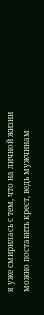я уже смирилась с тем, что на личной жизни можно поставить крест, ведь мужчинам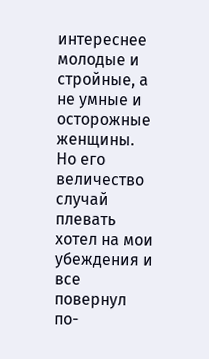интереснее молодые и стройные, а не умные и осторожные женщины. Но его величество случай плевать хотел на мои убеждения и все повернул по-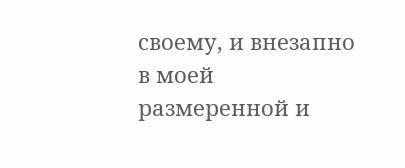своему, и внезапно в моей размеренной и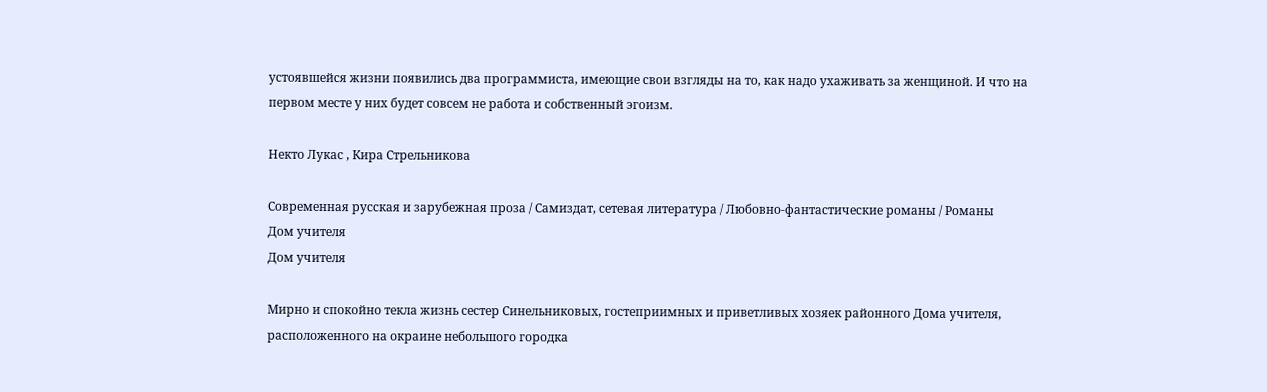устоявшейся жизни появились два программиста, имеющие свои взгляды на то, как надо ухаживать за женщиной. И что на первом месте у них будет совсем не работа и собственный эгоизм.

Некто Лукас , Кира Стрельникова

Современная русская и зарубежная проза / Самиздат, сетевая литература / Любовно-фантастические романы / Романы
Дом учителя
Дом учителя

Мирно и спокойно текла жизнь сестер Синельниковых, гостеприимных и приветливых хозяек районного Дома учителя, расположенного на окраине небольшого городка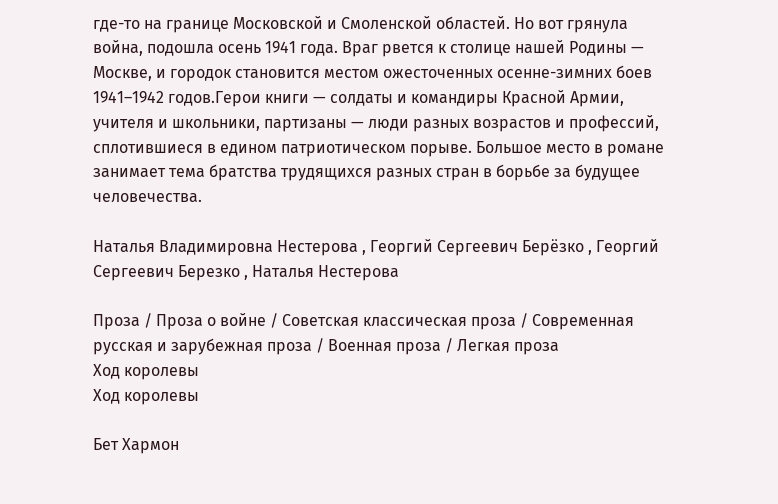где-то на границе Московской и Смоленской областей. Но вот грянула война, подошла осень 1941 года. Враг рвется к столице нашей Родины — Москве, и городок становится местом ожесточенных осенне-зимних боев 1941–1942 годов.Герои книги — солдаты и командиры Красной Армии, учителя и школьники, партизаны — люди разных возрастов и профессий, сплотившиеся в едином патриотическом порыве. Большое место в романе занимает тема братства трудящихся разных стран в борьбе за будущее человечества.

Наталья Владимировна Нестерова , Георгий Сергеевич Берёзко , Георгий Сергеевич Березко , Наталья Нестерова

Проза / Проза о войне / Советская классическая проза / Современная русская и зарубежная проза / Военная проза / Легкая проза
Ход королевы
Ход королевы

Бет Хармон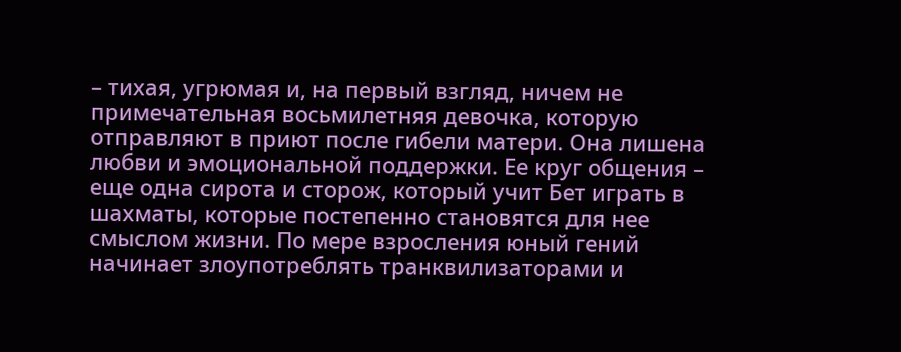– тихая, угрюмая и, на первый взгляд, ничем не примечательная восьмилетняя девочка, которую отправляют в приют после гибели матери. Она лишена любви и эмоциональной поддержки. Ее круг общения – еще одна сирота и сторож, который учит Бет играть в шахматы, которые постепенно становятся для нее смыслом жизни. По мере взросления юный гений начинает злоупотреблять транквилизаторами и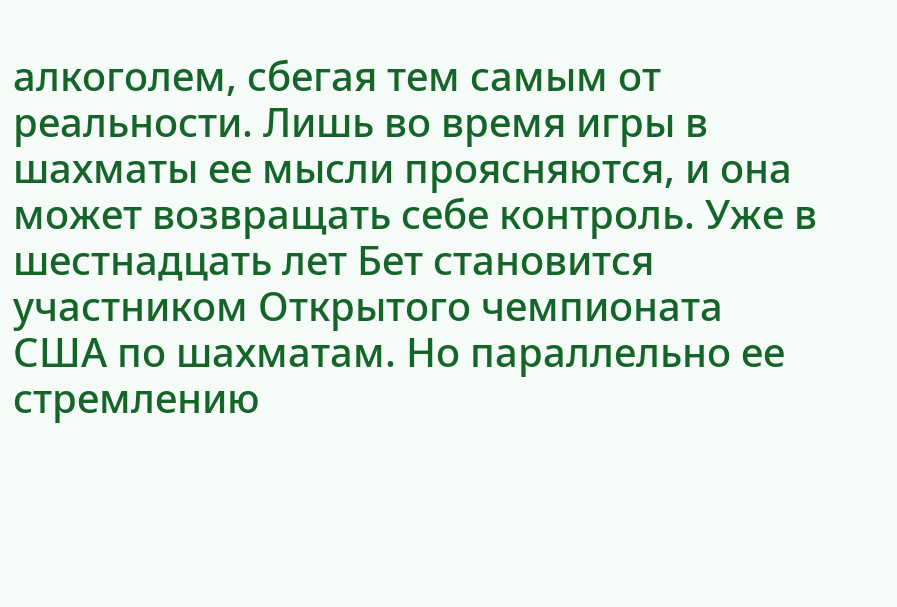алкоголем, сбегая тем самым от реальности. Лишь во время игры в шахматы ее мысли проясняются, и она может возвращать себе контроль. Уже в шестнадцать лет Бет становится участником Открытого чемпионата США по шахматам. Но параллельно ее стремлению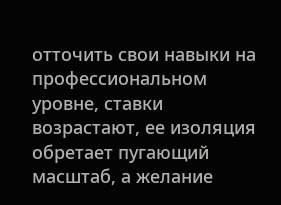отточить свои навыки на профессиональном уровне, ставки возрастают, ее изоляция обретает пугающий масштаб, а желание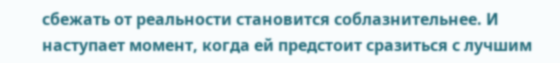сбежать от реальности становится соблазнительнее. И наступает момент, когда ей предстоит сразиться с лучшим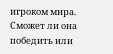игроком мира. Сможет ли она победить или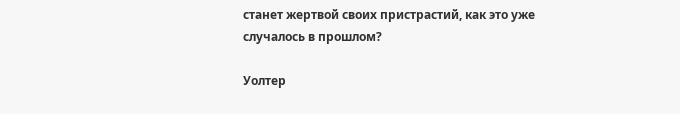станет жертвой своих пристрастий, как это уже случалось в прошлом?

Уолтер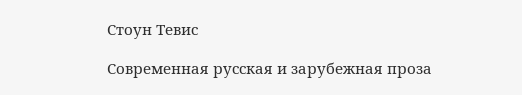Стоун Тевис

Современная русская и зарубежная проза